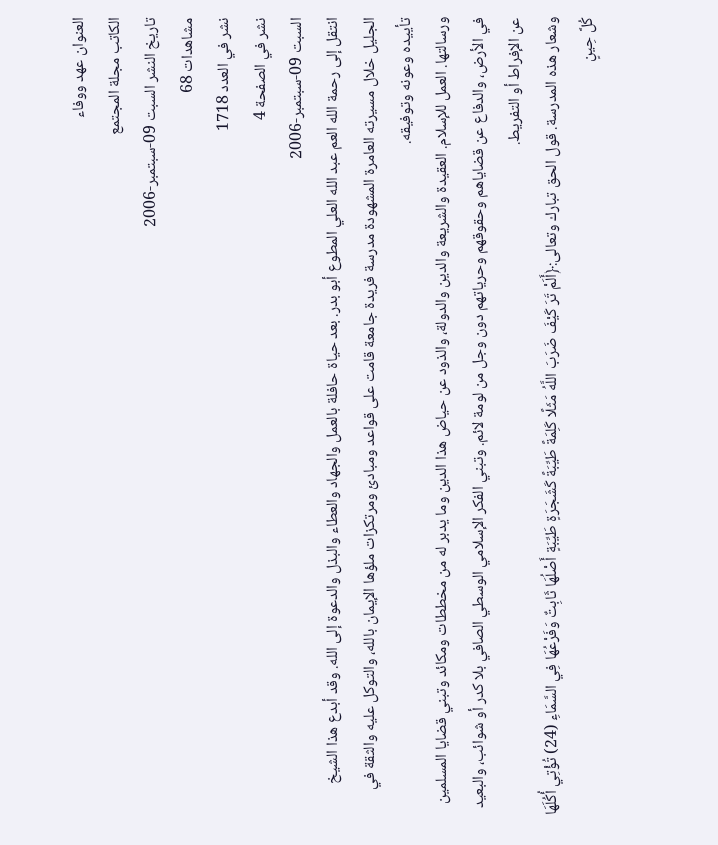العنوان عهد ووفاء
الكاتب مجلة المجتمع
تاريخ النشر السبت 09-سبتمبر-2006
مشاهدات 68
نشر في العدد 1718
نشر في الصفحة 4
السبت 09-سبتمبر-2006
انتقل إلى رحمة الله العم عبد الله العلي المطوع أبو بدر. بعد حياة حافلة بالعمل والجهاد والعطاء والبذل والدعوة إلى الله. وقد أبدع هذا الشيخ الجليل خلال مسيرته العامرة المشهودة مدرسة فريدة جامعة قامت على قواعد ومبادئ ومرتكزات ملؤها الإيمان بالله، والتوكل عليه والثقة في تأييده وعونه وتوفيقه.
ورسالتها. العمل للإسلام. العقيدة والشريعة والدين والدولة، والذود عن حياض هذا الدين وما يدبر له من مخططات ومكائد وتبني قضايا المسلمين في الأرض، والدفاع عن قضاياهم وحقوقهم وحرياتهم دون وجل من لومة لائم. وتبني الفكر الإسلامي الوسطي الصافي بلا كدر أو شوائب، والبعيد عن الإفراط أو التفريط.
وشعار هذه المدرسة. قول الحق تبارك وتعالى:﴿أَلَمْ تَرَ كَيْفَ ضَرَبَ اللَّهُ مَثَلًا كَلِمَةً طَيِّبَةً كَشَجَرَةٍ طَيِّبَةٍ أَصْلُهَا ثَابِتٌ وَفَرْعُهَا فِي السَّمَاءِ (24) تُؤْتِي أُكُلَهَا كُلَّ حِينٍ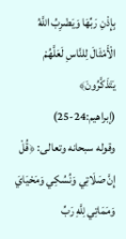بِإِذْنِ رَبِّهَا وَيَضْرِبُ اللَّهُ الْأَمْثَالَ لِلنَّاسِ لَعَلَّهُمْ يَتَذَكَّرُونَ﴾ (إبراهيم:24-25)
وقوله سبحانه وتعالى: ﴿قُلْ إِنَّ صَلَاتِي وَنُسُكِي وَمَحْيَايَ وَمَمَاتِي لِلَّهِ رَبِّ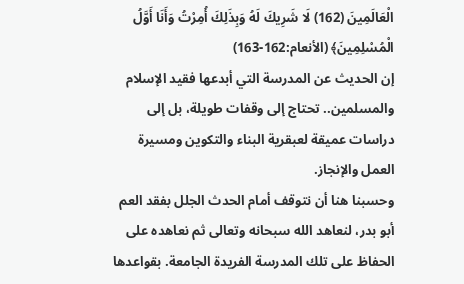الْعَالَمِينَ (162) لَا شَرِيكَ لَهُ وَبِذَلِكَ أُمِرْتُ وَأَنَا أَوَّلُ الْمُسْلِمِينَ﴾ (الأنعام:162-163)
إن الحديث عن المدرسة التي أبدعها فقيد الإسلام والمسلمين.. تحتاج إلى وقفات طويلة، بل إلى دراسات عميقة لعبقرية البناء والتكوين ومسيرة العمل والإنجاز.
وحسبنا هنا أن نتوقف أمام الحدث الجلل بفقد العم أبو بدر، لنعاهد الله سبحانه وتعالى ثم نعاهده على الحفاظ على تلك المدرسة الفريدة الجامعة. بقواعدها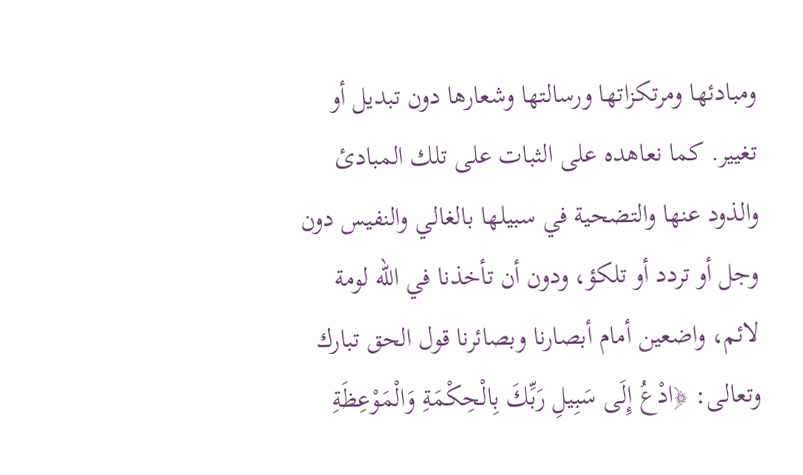ومبادئها ومرتكزاتها ورسالتها وشعارها دون تبديل أو تغيير. كما نعاهده على الثبات على تلك المبادئ والذود عنها والتضحية في سبيلها بالغالي والنفيس دون وجل أو تردد أو تلكؤ، ودون أن تأخذنا في الله لومة لائم، واضعين أمام أبصارنا وبصائرنا قول الحق تبارك وتعالى: ﴿ادْعُ إِلَى سَبِيلِ رَبِّكَ بِالْحِكْمَةِ وَالْمَوْعِظَةِ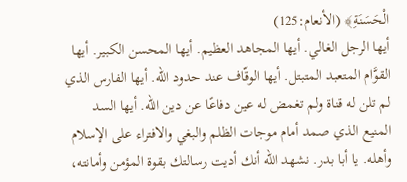الْحَسَنَةِ﴾ (الأنعام:125)
أيها الرجل الغالي. أيها المجاهد العظيم. أيها المحسن الكبير. أيها القوَّام المتعبد المتبتل. أيها الوقّاف عند حدود الله. أيها الفارس الذي لم تلن له قناة ولم تغمض له عين دفاعًا عن دين الله. أيها السد المنيع الذي صمد أمام موجات الظلم والبغي والافتراء على الإسلام وأهله. يا أبا بدر. نشهد الله أنك أديت رسالتك بقوة المؤمن وأمانته،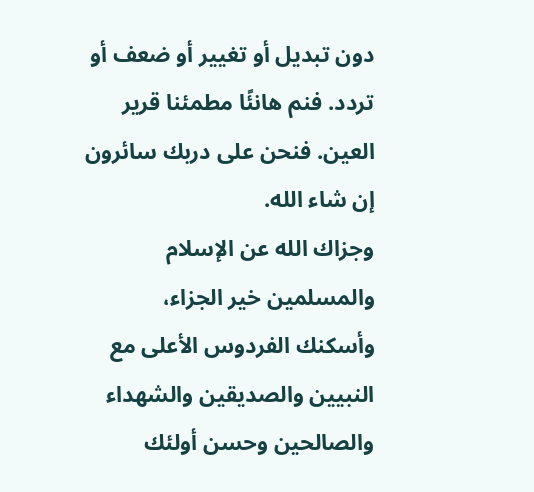دون تبديل أو تغيير أو ضعف أو تردد. فنم هانئًا مطمئنا قرير العين. فنحن على دربك سائرون إن شاء الله.
وجزاك الله عن الإسلام والمسلمين خير الجزاء، وأسكنك الفردوس الأعلى مع النبيين والصديقين والشهداء والصالحين وحسن أولئك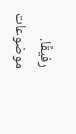رفيقًا.
موضوعات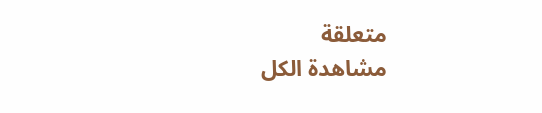متعلقة
مشاهدة الكل